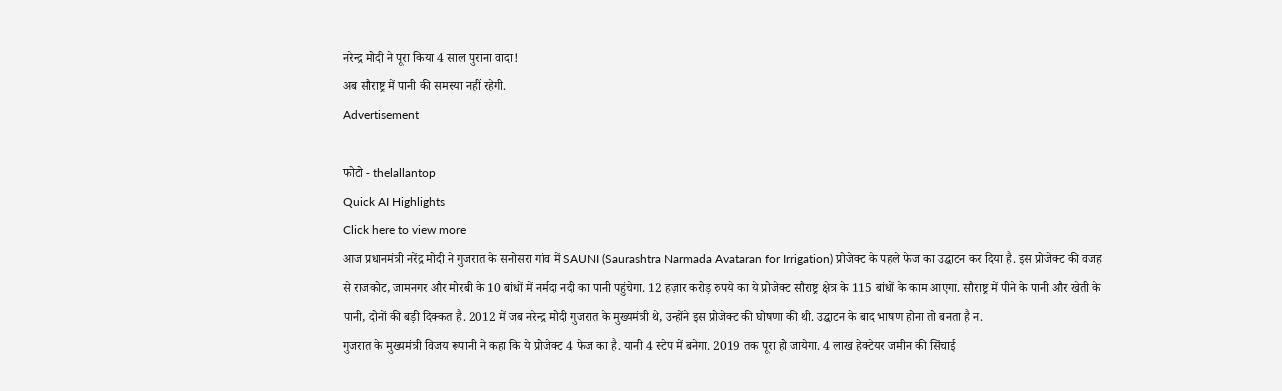नरेन्द्र मोदी ने पूरा किया 4 साल पुराना वादा!
अब सौराष्ट्र में पानी की समस्या नहीं रहेगी.
Advertisement

फोटो - thelallantop
Quick AI Highlights
Click here to view more
आज प्रधानमंत्री नरेंद्र मोदी ने गुजरात के सनोसरा गांव में SAUNI (Saurashtra Narmada Avataran for Irrigation) प्रोजेक्ट के पहले फेज का उद्घाटन कर दिया है. इस प्रोजेक्ट की वजह से राजकोट, जामनगर और मोरबी के 10 बांधों में नर्मदा नदी का पानी पहुंचेगा. 12 हज़ार करोड़ रुपये का ये प्रोजेक्ट सौराष्ट्र क्षेत्र के 115 बांधों के काम आएगा. सौराष्ट्र में पीने के पानी और खेती के पानी, दोनों की बड़ी दिक्कत है. 2012 में जब नरेन्द्र मोदी गुजरात के मुख्यमंत्री थे, उन्होंने इस प्रोजेक्ट की घोषणा की थी. उद्घाटन के बाद भाषण होना तो बनता है न.
गुजरात के मुख्यमंत्री विजय रूपानी ने कहा कि ये प्रोजेक्ट 4 फेज का है. यानी 4 स्टेप में बनेगा. 2019 तक पूरा हो जायेगा. 4 लाख हेक्टेयर जमीन की सिंचाई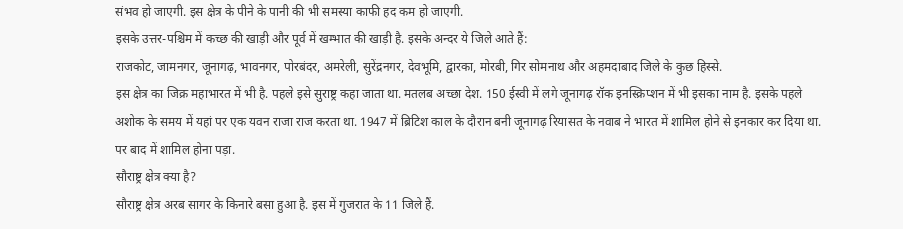संभव हो जाएगी. इस क्षेत्र के पीने के पानी की भी समस्या काफी हद कम हो जाएगी.
इसके उत्तर-पश्चिम में कच्छ की खाड़ी और पूर्व में खम्भात की खाड़ी है. इसके अन्दर ये जिले आते हैं:
राजकोट, जामनगर, जूनागढ़, भावनगर, पोरबंदर, अमरेली, सुरेंद्रनगर, देवभूमि, द्वारका, मोरबी, गिर सोमनाथ और अहमदाबाद जिले के कुछ हिस्से.
इस क्षेत्र का जिक्र महाभारत में भी है. पहले इसे सुराष्ट्र कहा जाता था. मतलब अच्छा देश. 150 ईस्वी में लगे जूनागढ़ रॉक इनस्क्रिप्शन में भी इसका नाम है. इसके पहले अशोक के समय में यहां पर एक यवन राजा राज करता था. 1947 में ब्रिटिश काल के दौरान बनी जूनागढ़ रियासत के नवाब ने भारत में शामिल होने से इनकार कर दिया था. पर बाद में शामिल होना पड़ा.
सौराष्ट्र क्षेत्र क्या है?
सौराष्ट्र क्षेत्र अरब सागर के किनारे बसा हुआ है. इस में गुजरात के 11 जिले हैं.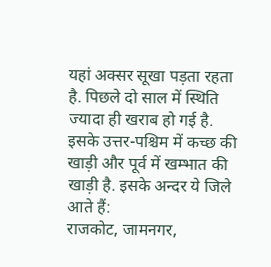यहां अक्सर सूखा पड़ता रहता है. पिछले दो साल में स्थिति ज्यादा ही खराब हो गई है.
इसके उत्तर-पश्चिम में कच्छ की खाड़ी और पूर्व में खम्भात की खाड़ी है. इसके अन्दर ये जिले आते हैं:
राजकोट, जामनगर,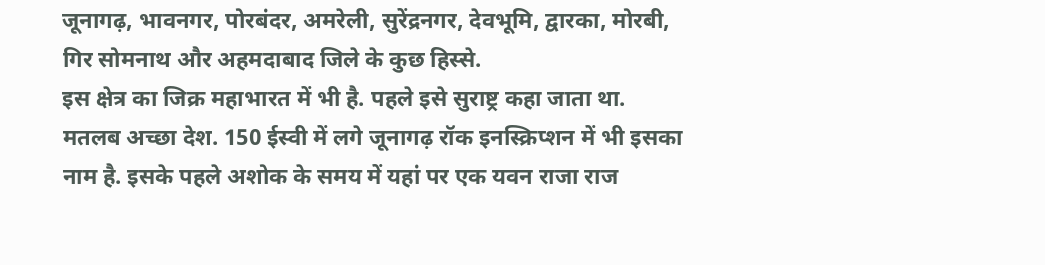जूनागढ़, भावनगर, पोरबंदर, अमरेली, सुरेंद्रनगर, देवभूमि, द्वारका, मोरबी, गिर सोमनाथ और अहमदाबाद जिले के कुछ हिस्से.
इस क्षेत्र का जिक्र महाभारत में भी है. पहले इसे सुराष्ट्र कहा जाता था. मतलब अच्छा देश. 150 ईस्वी में लगे जूनागढ़ रॉक इनस्क्रिप्शन में भी इसका नाम है. इसके पहले अशोक के समय में यहां पर एक यवन राजा राज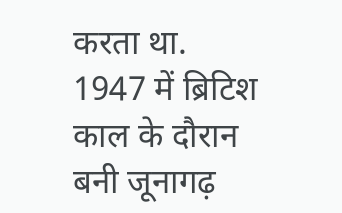करता था. 1947 में ब्रिटिश काल के दौरान बनी जूनागढ़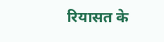रियासत के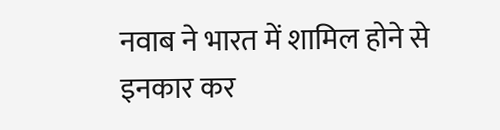नवाब ने भारत में शामिल होने से इनकार कर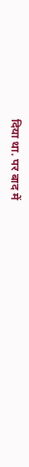दिया था. पर बाद में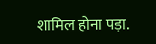शामिल होना पड़ा.